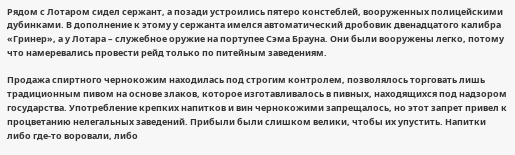Рядом с Лотаром сидел сержант, а позади устроились пятеро констеблей, вооруженных полицейскими дубинками. В дополнение к этому у сержанта имелся автоматический дробовик двенадцатого калибра «Гринер», а у Лотара – служебное оружие на портупее Сэма Брауна. Они были вооружены легко, потому что намеревались провести рейд только по питейным заведениям.

Продажа спиртного чернокожим находилась под строгим контролем, позволялось торговать лишь традиционным пивом на основе злаков, которое изготавливалось в пивных, находящихся под надзором государства. Употребление крепких напитков и вин чернокожими запрещалось, но этот запрет привел к процветанию нелегальных заведений. Прибыли были слишком велики, чтобы их упустить. Напитки либо где-то воровали, либо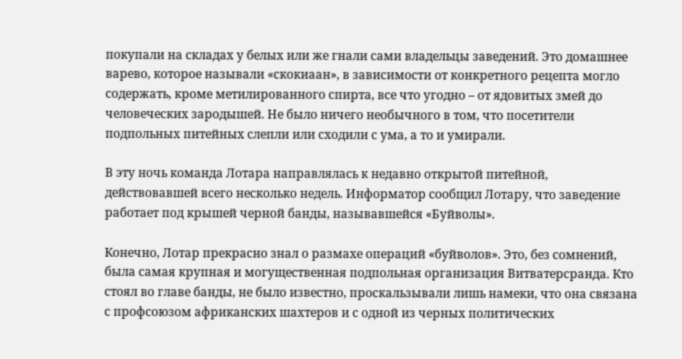покупали на складах у белых или же гнали сами владельцы заведений. Это домашнее варево, которое называли «скокиаан», в зависимости от конкретного рецепта могло содержать, кроме метилированного спирта, все что угодно – от ядовитых змей до человеческих зародышей. Не было ничего необычного в том, что посетители подпольных питейных слепли или сходили с ума, а то и умирали.

В эту ночь команда Лотара направлялась к недавно открытой питейной, действовавшей всего несколько недель. Информатор сообщил Лотару, что заведение работает под крышей черной банды, называвшейся «Буйволы».

Конечно, Лотар прекрасно знал о размахе операций «буйволов». Это, без сомнений, была самая крупная и могущественная подпольная организация Витватерсранда. Кто стоял во главе банды, не было известно, проскальзывали лишь намеки, что она связана с профсоюзом африканских шахтеров и с одной из черных политических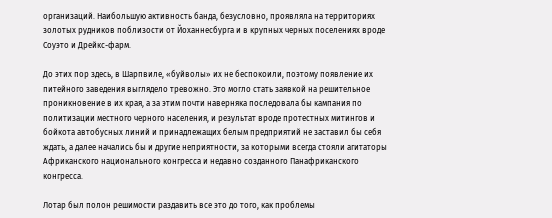организаций. Наибольшую активность банда, безусловно, проявляла на территориях золотых рудников поблизости от Йоханнесбурга и в крупных черных поселениях вроде Соуэто и Дрейкс-фарм.

До этих пор здесь, в Шарпвиле, «буйволы» их не беспокоили, поэтому появление их питейного заведения выглядело тревожно. Это могло стать заявкой на решительное проникновение в их края, а за этим почти наверняка последовала бы кампания по политизации местного черного населения, и результат вроде протестных митингов и бойкота автобусных линий и принадлежащих белым предприятий не заставил бы себя ждать, а далее начались бы и другие неприятности, за которыми всегда стояли агитаторы Африканского национального конгресса и недавно созданного Панафриканского конгресса.

Лотар был полон решимости раздавить все это до того, как проблемы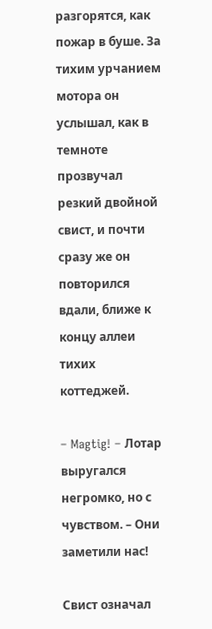разгорятся, как пожар в буше. За тихим урчанием мотора он услышал, как в темноте прозвучал резкий двойной свист, и почти сразу же он повторился вдали, ближе к концу аллеи тихих коттеджей.

– Magtig! – Лотар выругался негромко, но с чувством. – Они заметили нас!

Свист означал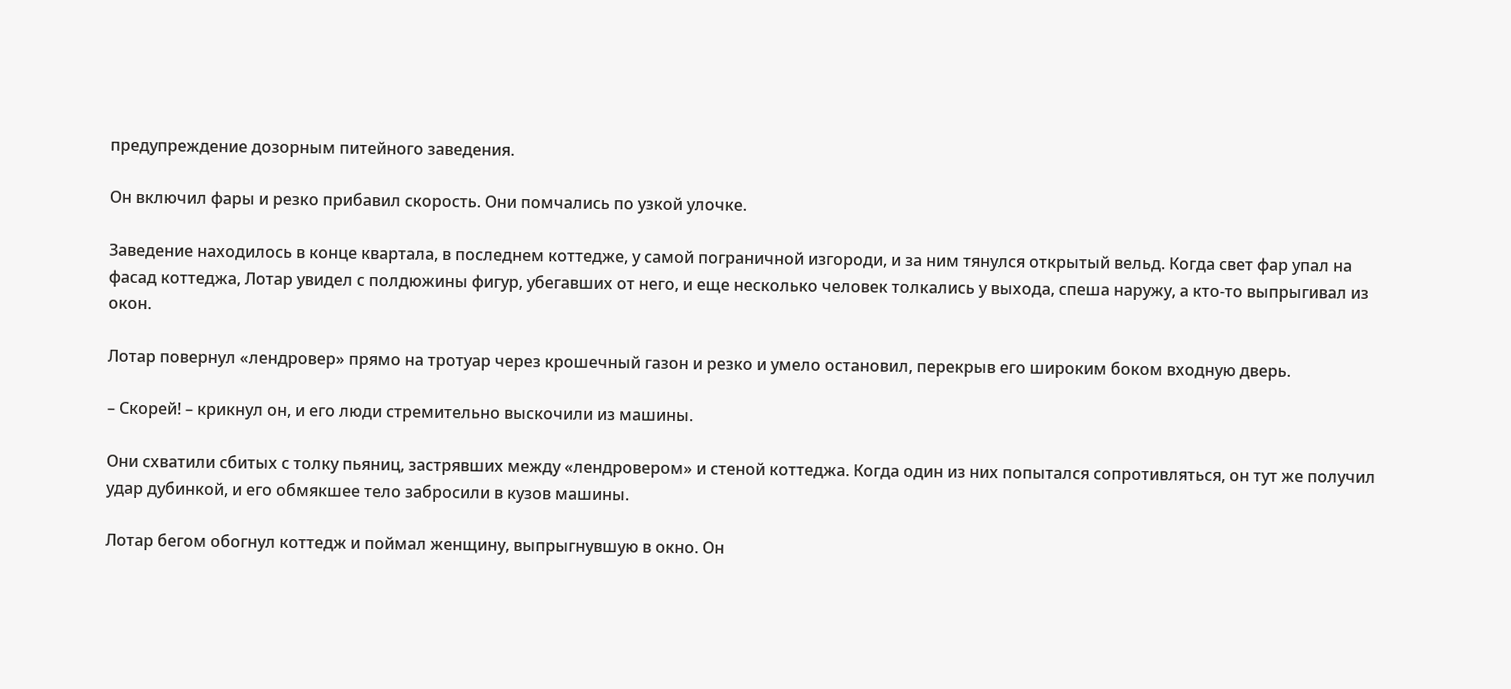предупреждение дозорным питейного заведения.

Он включил фары и резко прибавил скорость. Они помчались по узкой улочке.

Заведение находилось в конце квартала, в последнем коттедже, у самой пограничной изгороди, и за ним тянулся открытый вельд. Когда свет фар упал на фасад коттеджа, Лотар увидел с полдюжины фигур, убегавших от него, и еще несколько человек толкались у выхода, спеша наружу, а кто-то выпрыгивал из окон.

Лотар повернул «лендровер» прямо на тротуар через крошечный газон и резко и умело остановил, перекрыв его широким боком входную дверь.

– Скорей! – крикнул он, и его люди стремительно выскочили из машины.

Они схватили сбитых с толку пьяниц, застрявших между «лендровером» и стеной коттеджа. Когда один из них попытался сопротивляться, он тут же получил удар дубинкой, и его обмякшее тело забросили в кузов машины.

Лотар бегом обогнул коттедж и поймал женщину, выпрыгнувшую в окно. Он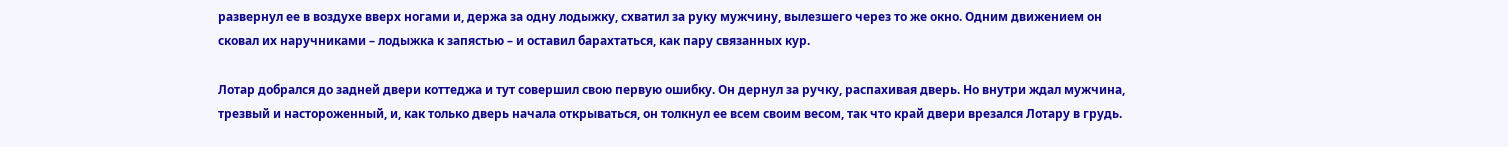развернул ее в воздухе вверх ногами и, держа за одну лодыжку, схватил за руку мужчину, вылезшего через то же окно. Одним движением он сковал их наручниками – лодыжка к запястью – и оставил барахтаться, как пару связанных кур.

Лотар добрался до задней двери коттеджа и тут совершил свою первую ошибку. Он дернул за ручку, распахивая дверь. Но внутри ждал мужчина, трезвый и настороженный, и, как только дверь начала открываться, он толкнул ее всем своим весом, так что край двери врезался Лотару в грудь.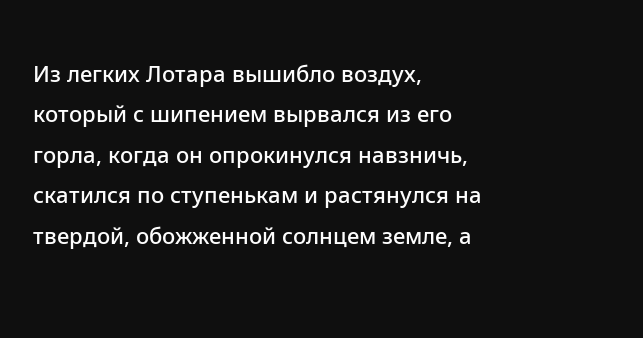Из легких Лотара вышибло воздух, который с шипением вырвался из его горла, когда он опрокинулся навзничь, скатился по ступенькам и растянулся на твердой, обожженной солнцем земле, а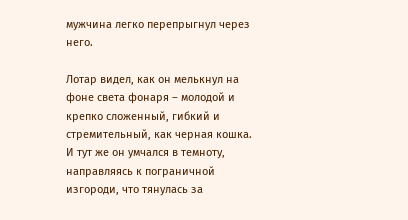мужчина легко перепрыгнул через него.

Лотар видел, как он мелькнул на фоне света фонаря – молодой и крепко сложенный, гибкий и стремительный, как черная кошка. И тут же он умчался в темноту, направляясь к пограничной изгороди, что тянулась за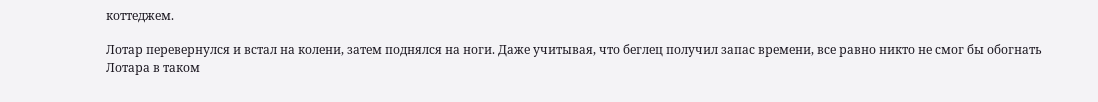коттеджем.

Лотар перевернулся и встал на колени, затем поднялся на ноги. Даже учитывая, что беглец получил запас времени, все равно никто не смог бы обогнать Лотара в таком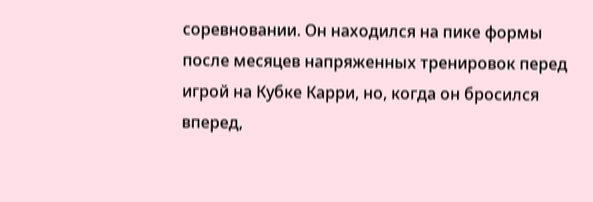соревновании. Он находился на пике формы после месяцев напряженных тренировок перед игрой на Кубке Карри, но, когда он бросился вперед,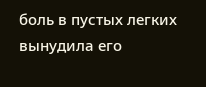боль в пустых легких вынудила его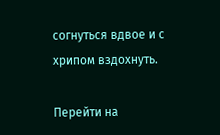согнуться вдвое и с хрипом вздохнуть.

Перейти на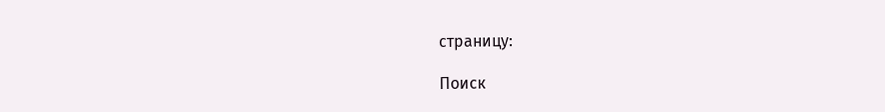страницу:

Поиск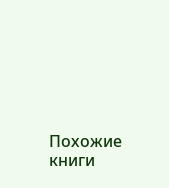Похожие книги